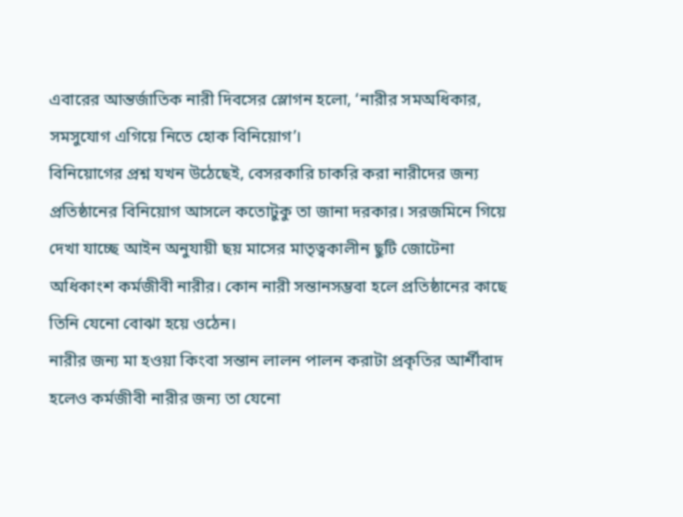এবারের আন্তর্জাতিক নারী দিবসের স্লোগন হলো, ‘নারীর সমঅধিকার, সমসুযোগ এগিয়ে নিতে হোক বিনিয়োগ’।
বিনিয়োগের প্রশ্ন যখন উঠেছেই, বেসরকারি চাকরি করা নারীদের জন্য প্রতিষ্ঠানের বিনিয়োগ আসলে কতোটুকু তা জানা দরকার। সরজমিনে গিয়ে দেখা যাচ্ছে আইন অনুযায়ী ছয় মাসের মাতৃত্বকালীন ছুটি জোটেনা অধিকাংশ কর্মজীবী নারীর। কোন নারী সন্তানসম্ভবা হলে প্রতিষ্ঠানের কাছে তিনি যেনো বোঝা হয়ে ওঠেন।
নারীর জন্য মা হওয়া কিংবা সন্তান লালন পালন করাটা প্রকৃতির আর্শীবাদ হলেও কর্মজীবী নারীর জন্য তা যেনো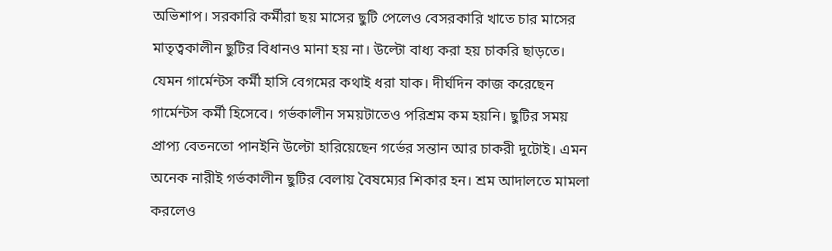অভিশাপ। সরকারি কর্মীরা ছয় মাসের ছুটি পেলেও বেসরকারি খাতে চার মাসের মাতৃত্বকালীন ছুটির বিধানও মানা হয় না। উল্টো বাধ্য করা হয় চাকরি ছাড়তে।
যেমন গার্মেন্টস কর্মী হাসি বেগমের কথাই ধরা যাক। দীর্ঘদিন কাজ করেছেন গার্মেন্টস কর্মী হিসেবে। গর্ভকালীন সময়টাতেও পরিশ্রম কম হয়নি। ছুটির সময় প্রাপ্য বেতনতো পানইনি উল্টো হারিয়েছেন গর্ভের সন্তান আর চাকরী দুটোই। এমন অনেক নারীই গর্ভকালীন ছুটির বেলায় বৈষম্যের শিকার হন। শ্রম আদালতে মামলা করলেও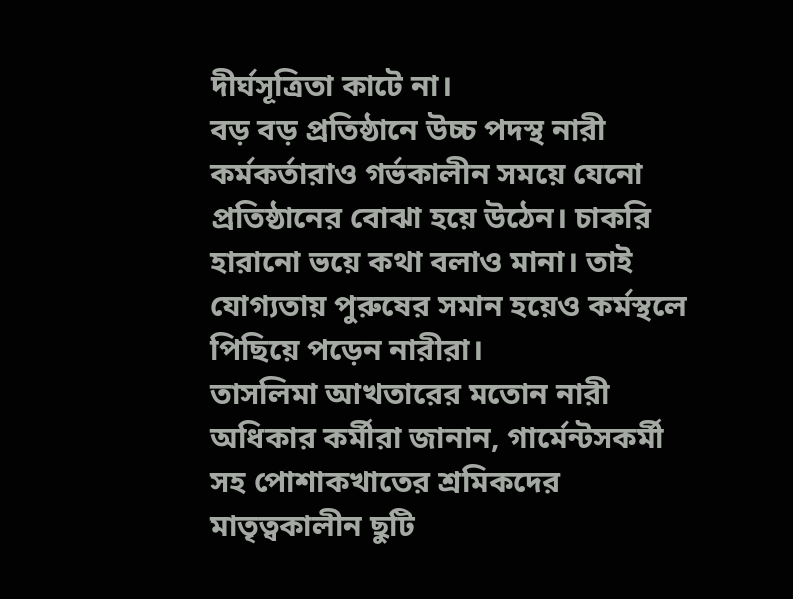দীর্ঘসূত্রিতা কাটে না।
বড় বড় প্রতিষ্ঠানে উচ্চ পদস্থ নারী কর্মকর্তারাও গর্ভকালীন সময়ে যেনো প্রতিষ্ঠানের বোঝা হয়ে উঠেন। চাকরি হারানো ভয়ে কথা বলাও মানা। তাই যোগ্যতায় পুরুষের সমান হয়েও কর্মস্থলে পিছিয়ে পড়েন নারীরা।
তাসলিমা আখতারের মতোন নারী অধিকার কর্মীরা জানান, গার্মেন্টসকর্মী সহ পোশাকখাতের শ্রমিকদের মাতৃত্বকালীন ছুটি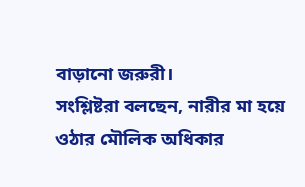বাড়ানো জরুরী।
সংশ্লিষ্টরা বলছেন, নারীর মা হয়ে ওঠার মৌলিক অধিকার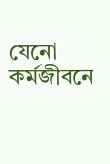যেনো কর্মজীবনে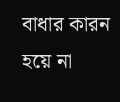বাধার কারন হয়ে না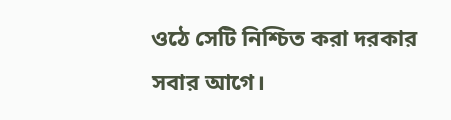ওঠে সেটি নিশ্চিত করা দরকার সবার আগে।